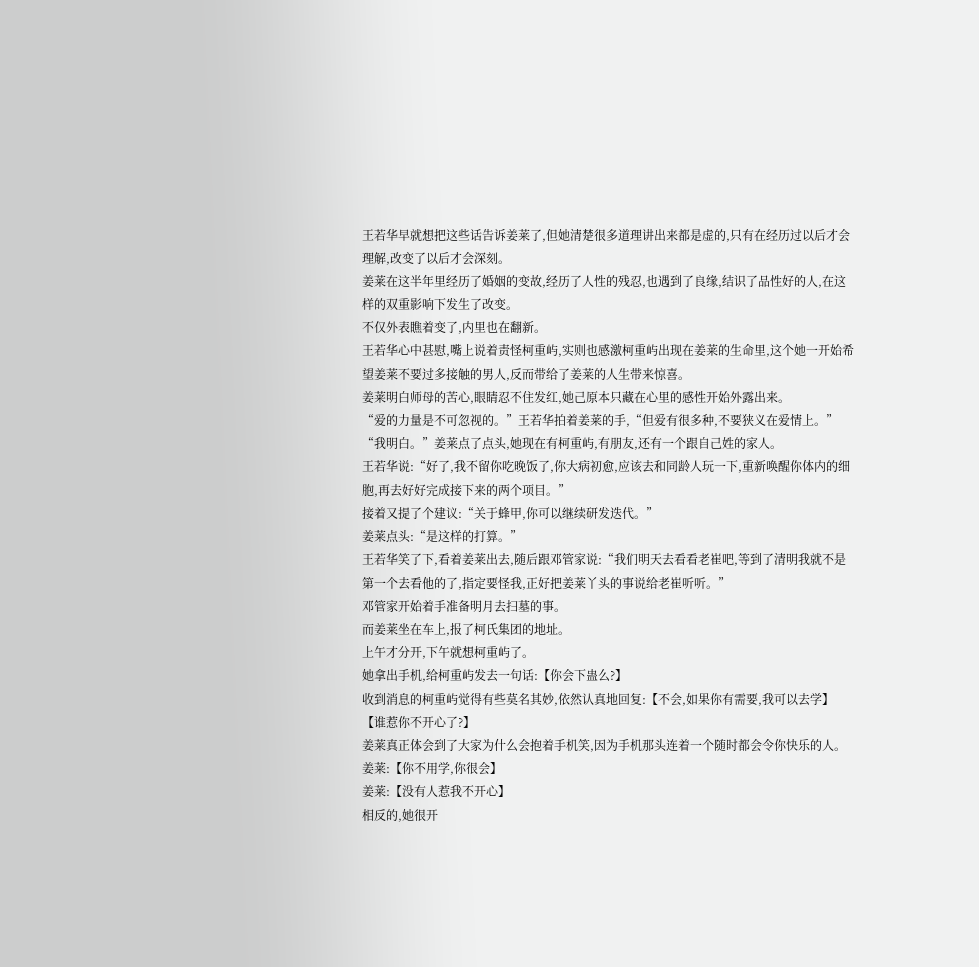王若华早就想把这些话告诉姜莱了,但她清楚很多道理讲出来都是虚的,只有在经历过以后才会理解,改变了以后才会深刻。
姜莱在这半年里经历了婚姻的变故,经历了人性的残忍,也遇到了良缘,结识了品性好的人,在这样的双重影响下发生了改变。
不仅外表瞧着变了,内里也在翻新。
王若华心中甚慰,嘴上说着责怪柯重屿,实则也感激柯重屿出现在姜莱的生命里,这个她一开始希望姜莱不要过多接触的男人,反而带给了姜莱的人生带来惊喜。
姜莱明白师母的苦心,眼睛忍不住发红,她己原本只藏在心里的感性开始外露出来。
“爱的力量是不可忽视的。”王若华拍着姜莱的手,“但爱有很多种,不要狭义在爱情上。”
“我明白。”姜莱点了点头,她现在有柯重屿,有朋友,还有一个跟自己姓的家人。
王若华说:“好了,我不留你吃晚饭了,你大病初愈,应该去和同龄人玩一下,重新唤醒你体内的细胞,再去好好完成接下来的两个项目。”
接着又提了个建议:“关于蜂甲,你可以继续研发迭代。”
姜莱点头:“是这样的打算。”
王若华笑了下,看着姜莱出去,随后跟邓管家说:“我们明天去看看老崔吧,等到了清明我就不是第一个去看他的了,指定要怪我,正好把姜莱丫头的事说给老崔听听。”
邓管家开始着手准备明月去扫墓的事。
而姜莱坐在车上,报了柯氏集团的地址。
上午才分开,下午就想柯重屿了。
她拿出手机,给柯重屿发去一句话:【你会下蛊么?】
收到消息的柯重屿觉得有些莫名其妙,依然认真地回复:【不会,如果你有需要,我可以去学】
【谁惹你不开心了?】
姜莱真正体会到了大家为什么会抱着手机笑,因为手机那头连着一个随时都会令你快乐的人。
姜莱:【你不用学,你很会】
姜莱:【没有人惹我不开心】
相反的,她很开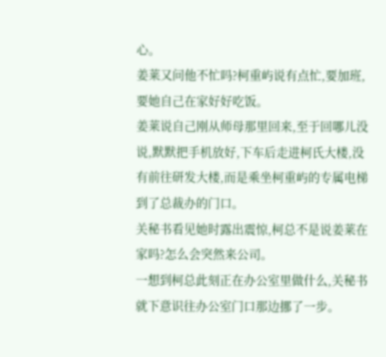心。
姜莱又问他不忙吗?柯重屿说有点忙,要加班,要她自己在家好好吃饭。
姜莱说自己刚从师母那里回来,至于回哪儿没说,默默把手机放好,下车后走进柯氏大楼,没有前往研发大楼,而是乘坐柯重屿的专属电梯到了总裁办的门口。
关秘书看见她时露出震惊,柯总不是说姜莱在家吗?怎么会突然来公司。
一想到柯总此刻正在办公室里做什么,关秘书就下意识往办公室门口那边挪了一步。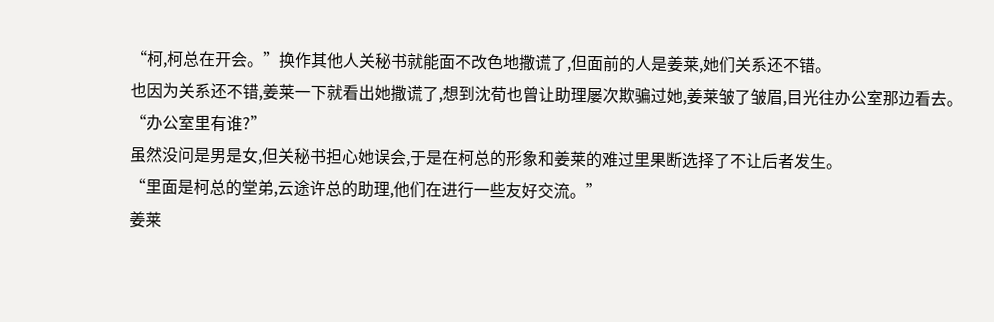“柯,柯总在开会。”换作其他人关秘书就能面不改色地撒谎了,但面前的人是姜莱,她们关系还不错。
也因为关系还不错,姜莱一下就看出她撒谎了,想到沈荀也曾让助理屡次欺骗过她,姜莱皱了皱眉,目光往办公室那边看去。
“办公室里有谁?”
虽然没问是男是女,但关秘书担心她误会,于是在柯总的形象和姜莱的难过里果断选择了不让后者发生。
“里面是柯总的堂弟,云途许总的助理,他们在进行一些友好交流。”
姜莱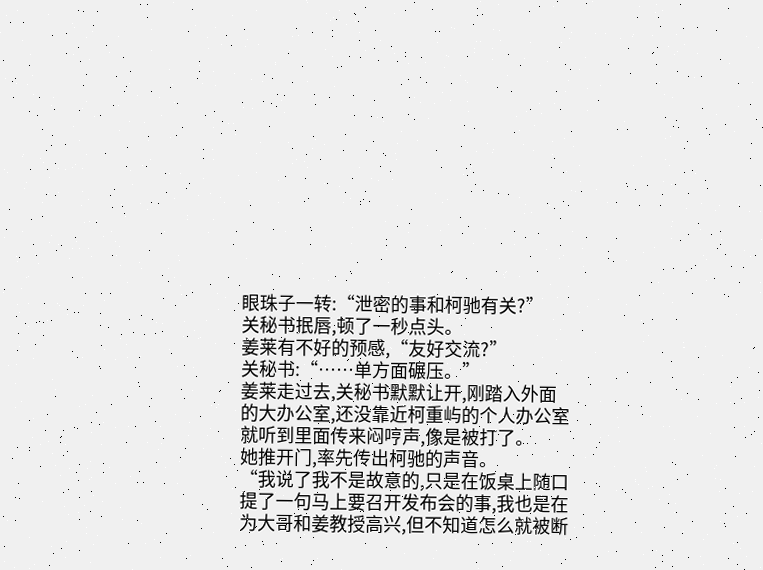眼珠子一转:“泄密的事和柯驰有关?”
关秘书抿唇,顿了一秒点头。
姜莱有不好的预感,“友好交流?”
关秘书:“……单方面碾压。”
姜莱走过去,关秘书默默让开,刚踏入外面的大办公室,还没靠近柯重屿的个人办公室就听到里面传来闷哼声,像是被打了。
她推开门,率先传出柯驰的声音。
“我说了我不是故意的,只是在饭桌上随口提了一句马上要召开发布会的事,我也是在为大哥和姜教授高兴,但不知道怎么就被断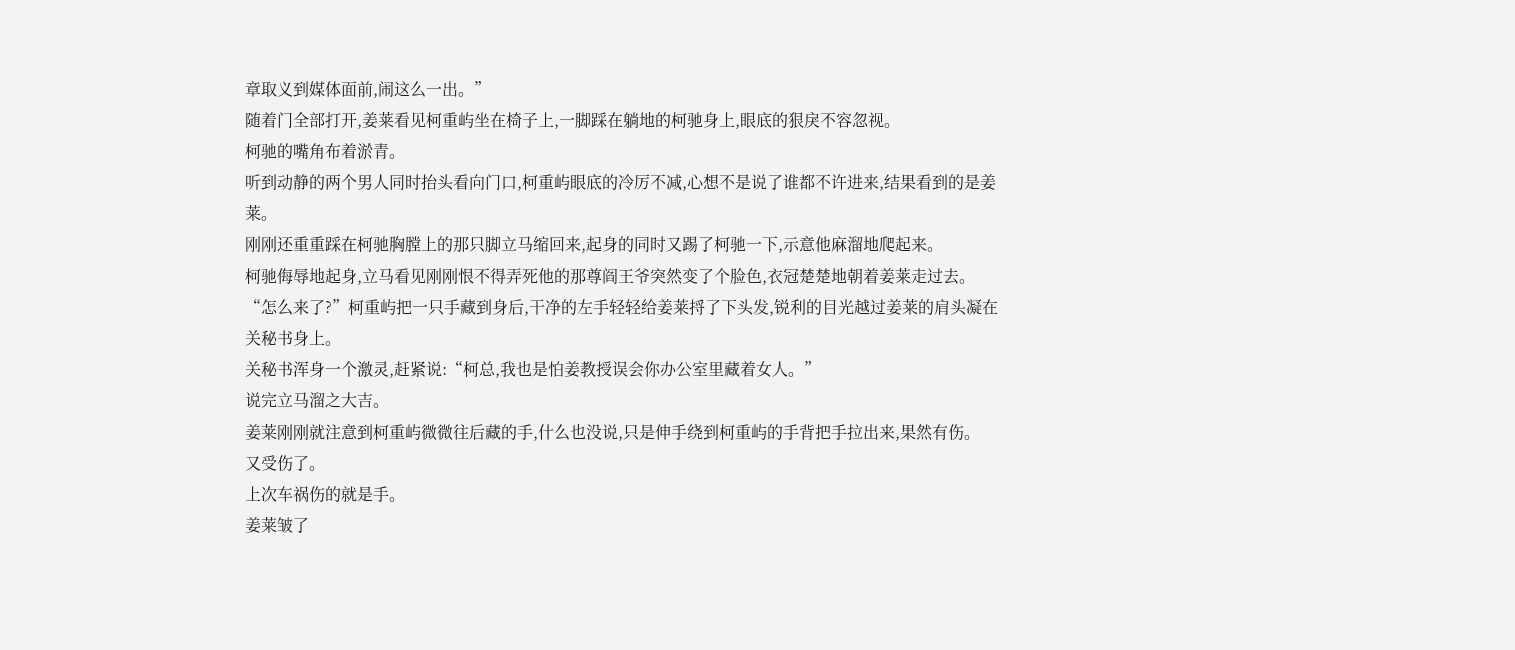章取义到媒体面前,闹这么一出。”
随着门全部打开,姜莱看见柯重屿坐在椅子上,一脚踩在躺地的柯驰身上,眼底的狠戾不容忽视。
柯驰的嘴角布着淤青。
听到动静的两个男人同时抬头看向门口,柯重屿眼底的冷厉不减,心想不是说了谁都不许进来,结果看到的是姜莱。
刚刚还重重踩在柯驰胸膛上的那只脚立马缩回来,起身的同时又踢了柯驰一下,示意他麻溜地爬起来。
柯驰侮辱地起身,立马看见刚刚恨不得弄死他的那尊阎王爷突然变了个脸色,衣冠楚楚地朝着姜莱走过去。
“怎么来了?”柯重屿把一只手藏到身后,干净的左手轻轻给姜莱捋了下头发,锐利的目光越过姜莱的肩头凝在关秘书身上。
关秘书浑身一个激灵,赶紧说:“柯总,我也是怕姜教授误会你办公室里藏着女人。”
说完立马溜之大吉。
姜莱刚刚就注意到柯重屿微微往后藏的手,什么也没说,只是伸手绕到柯重屿的手背把手拉出来,果然有伤。
又受伤了。
上次车祸伤的就是手。
姜莱皱了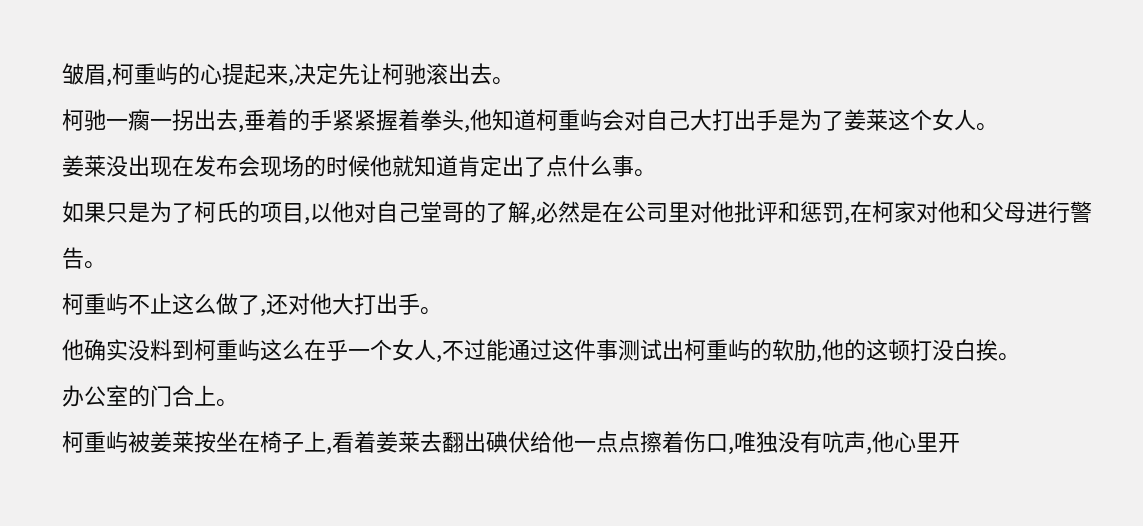皱眉,柯重屿的心提起来,决定先让柯驰滚出去。
柯驰一瘸一拐出去,垂着的手紧紧握着拳头,他知道柯重屿会对自己大打出手是为了姜莱这个女人。
姜莱没出现在发布会现场的时候他就知道肯定出了点什么事。
如果只是为了柯氏的项目,以他对自己堂哥的了解,必然是在公司里对他批评和惩罚,在柯家对他和父母进行警告。
柯重屿不止这么做了,还对他大打出手。
他确实没料到柯重屿这么在乎一个女人,不过能通过这件事测试出柯重屿的软肋,他的这顿打没白挨。
办公室的门合上。
柯重屿被姜莱按坐在椅子上,看着姜莱去翻出碘伏给他一点点擦着伤口,唯独没有吭声,他心里开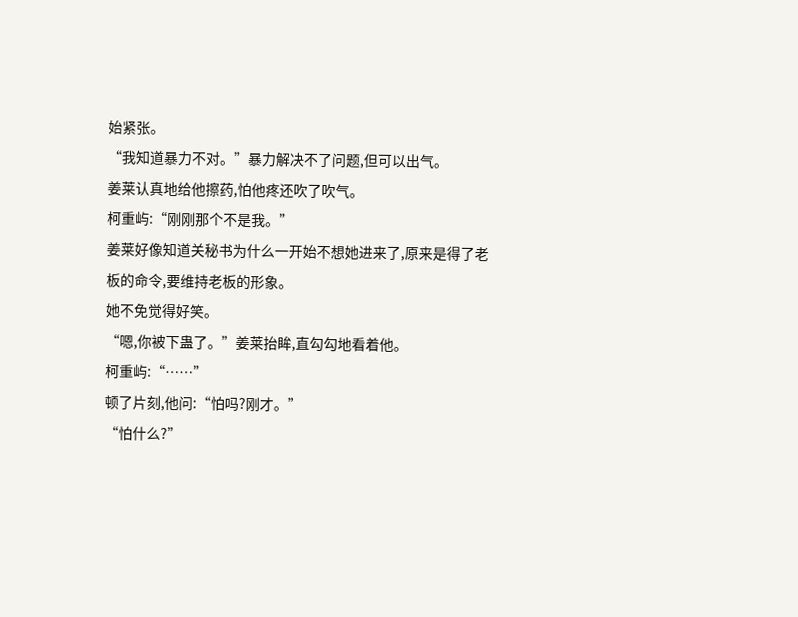始紧张。
“我知道暴力不对。”暴力解决不了问题,但可以出气。
姜莱认真地给他擦药,怕他疼还吹了吹气。
柯重屿:“刚刚那个不是我。”
姜莱好像知道关秘书为什么一开始不想她进来了,原来是得了老板的命令,要维持老板的形象。
她不免觉得好笑。
“嗯,你被下蛊了。”姜莱抬眸,直勾勾地看着他。
柯重屿:“……”
顿了片刻,他问:“怕吗?刚才。”
“怕什么?”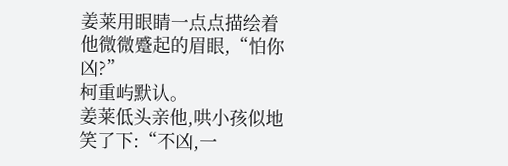姜莱用眼睛一点点描绘着他微微蹙起的眉眼,“怕你凶?”
柯重屿默认。
姜莱低头亲他,哄小孩似地笑了下:“不凶,一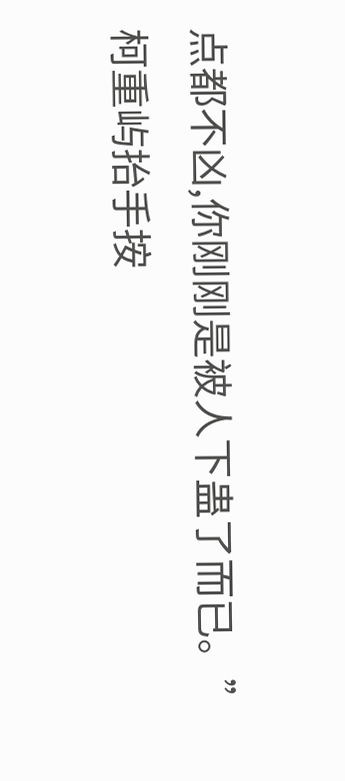点都不凶,你刚刚是被人下蛊了而已。”
柯重屿抬手按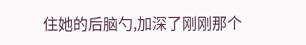住她的后脑勺,加深了刚刚那个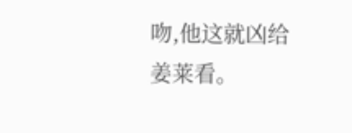吻,他这就凶给姜莱看。